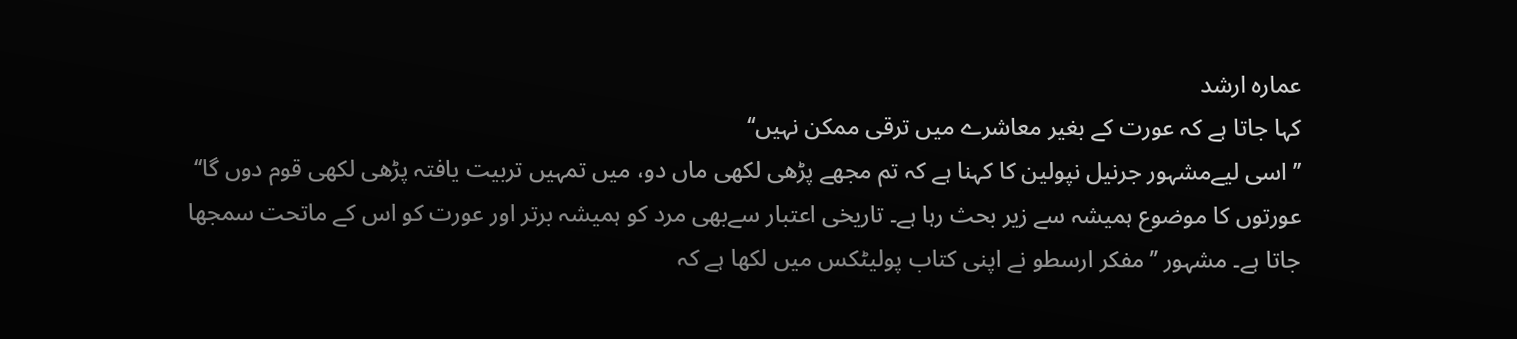عمارہ ارشد
کہا جاتا ہے کہ عورت کے بغیر معاشرے میں ترقی ممکن نہیں‘‘
’’اسی لیےمشہور جرنیل نپولین کا کہنا ہے کہ تم مجھے پڑھی لکھی ماں دو، میں تمہیں تربیت یافتہ پڑھی لکھی قوم دوں گا‘‘
عورتوں کا موضوع ہمیشہ سے زیر بحث رہا ہے۔ تاریخی اعتبار سےبھی مرد کو ہمیشہ برتر اور عورت کو اس کے ماتحت سمجھا جاتا ہے۔ مشہور ’’مفکر ارسطو نے اپنی کتاب پولیٹکس میں لکھا ہے کہ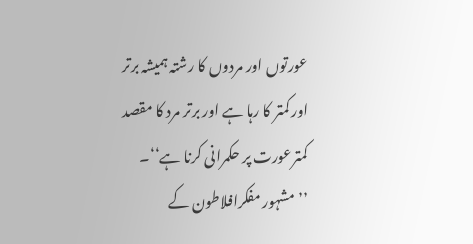عورتوں اور مردوں کا رشتہ ہمیشہ برتر اور کمتر کا رہا ہے اور برتر مرد کا مقصد کمترعورت پر حکمرانی کرنا ہے‘‘۔
’’مشہور مفکرافلاطون کے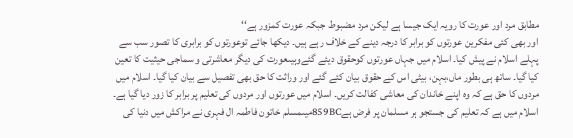مطابق مرد اور عورت کا رویہ ایک جیسا ہے لیکن مرد مضبوط جبکہ عورت کمزور ہے‘‘
اور بھی کئی مفکرین عورتوں کو برابر کا درجہ دینے کے خلاف رہے ہیں۔ دیکھا جائے توعورتوں کو برابری کا تصور سب سے پہلے اسلام نے پیش کیا۔ اسلام میں جہاں عورتوں کوحقوق دیئے گئےوہیںعورت کی دیگر معاشرتی و سماجی حیثیت کا تعین کیا گیا۔ ساتھ ہی بطور ماں،بہن، بیٹی اس کے حقوق بیان کئے گئے اور وراثت کا حق بھی تفصیل سے بیان کیا گیا۔ اسلام میں مردوں کا حق ہے کہ وہ اپنے خاندان کی معاشی کفالت کریں۔ اسلام میں عورتوں اور مردوں کی تعلیم پر برابر کا زور دیا گیا ہے۔
اسلام میں ہے کہ تعلیم کی جستجو ہر مسلمان پر فرض ہے859BCمیںمسلم خاتون فاطمہ ال فہری نے مراکش میں دنیا کی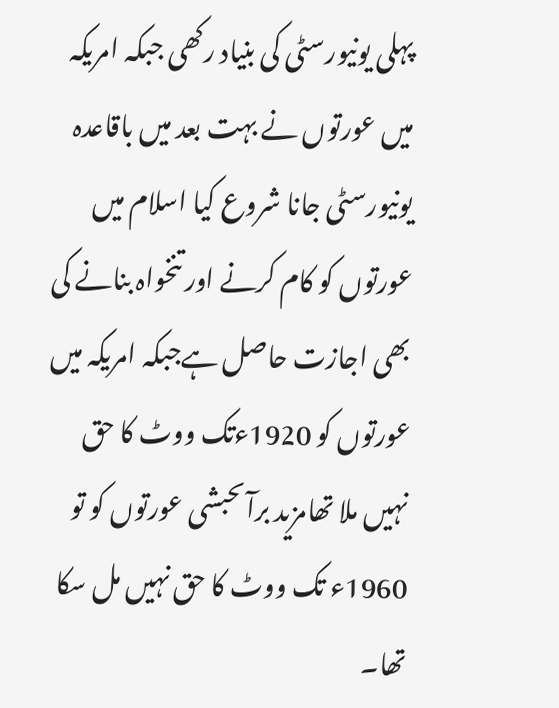پہلی یونیورسٹی کی بنیاد رکھی جبکہ امریکہ میں عورتوں نے بہت بعد میں باقاعدہ یونیورسٹی جانا شروع کیا اسلام میں عورتوں کو کام کرنے اور تنخواہ بنانے کی بھی اجازت حاصل ہےجبکہ امریکہ میں عورتوں کو 1920ءتک ووٹ کا حق نہیں ملا تھامزید برآںحبشی عورتوں کو تو 1960ء تک ووٹ کا حق نہیں مل سکا تھا۔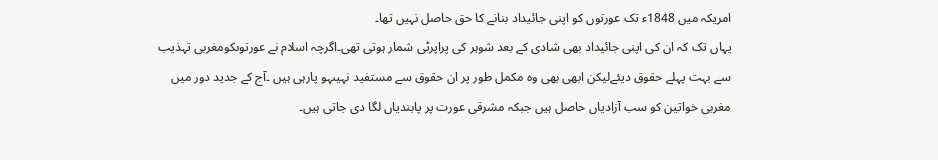امریکہ میں 1848ء تک عورتوں کو اپنی جائیداد بنانے کا حق حاصل نہیں تھا۔
یہاں تک کہ ان کی اپنی جائیداد بھی شادی کے بعد شوہر کی پراپرٹی شمار ہوتی تھی۔اگرچہ اسلام نے عورتوںکومغربی تہذیب سے بہت پہلے حقوق دیئےلیکن ابھی بھی وہ مکمل طور پر ان حقوق سے مستفید نہیںہو پارہی ہیں ۔آج کے جدید دور میں مغربی خواتین کو سب آزادیاں حاصل ہیں جبکہ مشرقی عورت پر پابندیاں لگا دی جاتی ہیں۔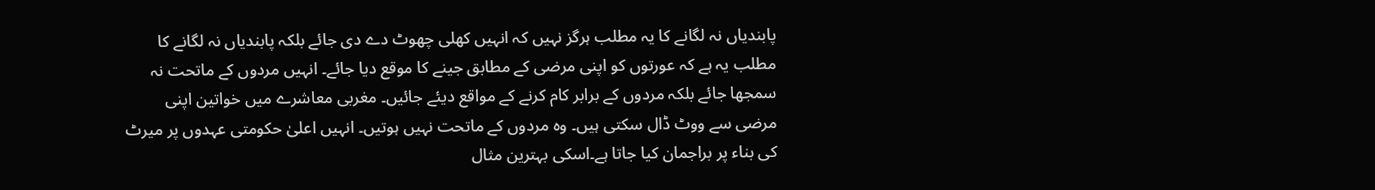پابندیاں نہ لگانے کا یہ مطلب ہرگز نہیں کہ انہیں کھلی چھوٹ دے دی جائے بلکہ پابندیاں نہ لگانے کا مطلب یہ ہے کہ عورتوں کو اپنی مرضی کے مطابق جینے کا موقع دیا جائے۔ انہیں مردوں کے ماتحت نہ سمجھا جائے بلکہ مردوں کے برابر کام کرنے کے مواقع دیئے جائیں۔ مغربی معاشرے میں خواتین اپنی مرضی سے ووٹ ڈال سکتی ہیں۔ وہ مردوں کے ماتحت نہیں ہوتیں۔ انہیں اعلیٰ حکومتی عہدوں پر میرٹ کی بناء پر براجمان کیا جاتا ہے۔اسکی بہترین مثال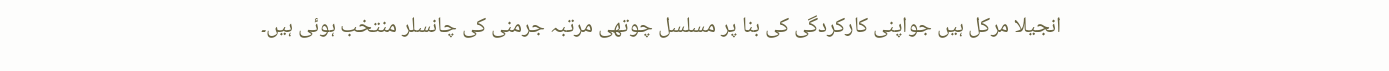انجیلا مرکل ہیں جواپنی کارکردگی کی بنا پر مسلسل چوتھی مرتبہ جرمنی کی چانسلر منتخب ہوئی ہیں۔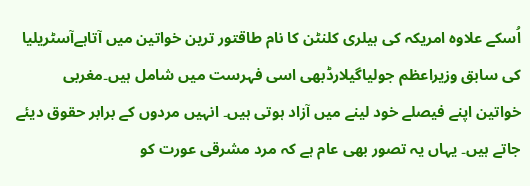اُسکے علاوہ امریکہ کی ہیلری کلنٹن کا نام طاقتور ترین خواتین میں آتاہےآسٹریلیا کی سابق وزیراعظم جولیاگیلارڈبھی اسی فہرست میں شامل ہیں۔مغربی خواتین اپنے فیصلے خود لینے میں آزاد ہوتی ہیں۔ انہیں مردوں کے برابر حقوق دیئے جاتے ہیں۔ یہاں یہ تصور بھی عام ہے کہ مرد مشرقی عورت کو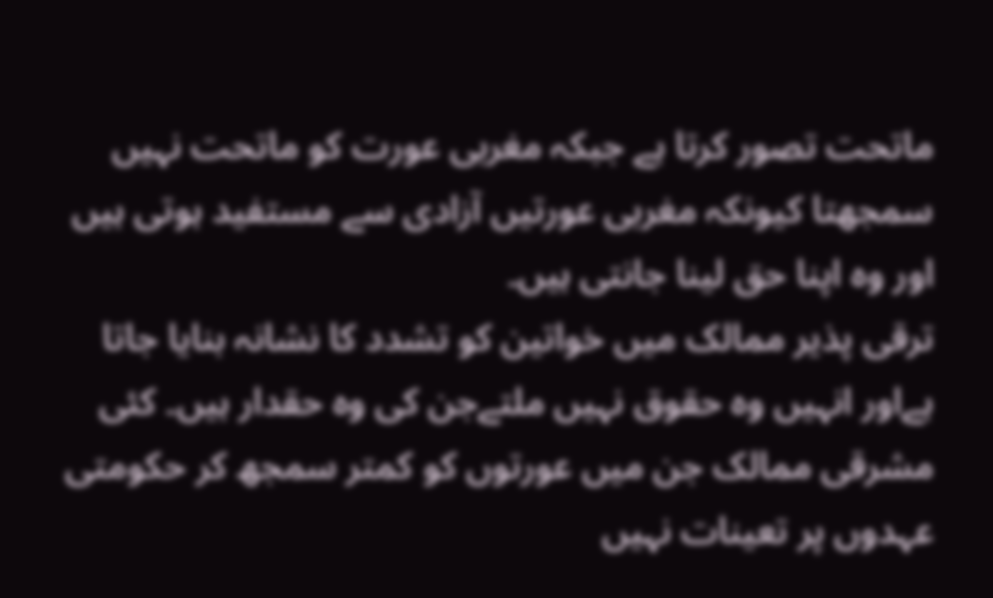ماتحت تصور کرتا ہے جبکہ مغربی عورت کو ماتحت نہیں سمجھتا کیونکہ مغربی عورتیں آزادی سے مستفید ہوتی ہیں اور وہ اپنا حق لینا جانتی ہیں۔
ترقی پذیر ممالک میں خواتین کو تشدد کا نشانہ بنایا جاتا ہےاور انہیں وہ حقوق نہیں ملتےجن کی وہ حقدار ہیں۔ کئی مشرقی ممالک جن میں عورتوں کو کمتر سمجھ کر حکومتی عہدوں پر تعینات نہیں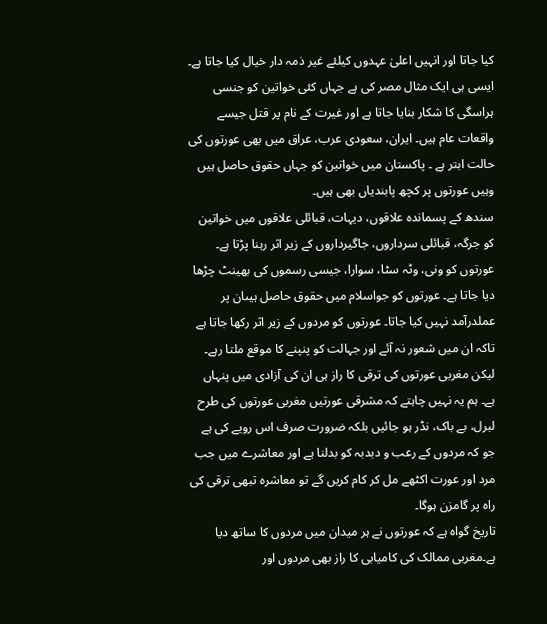کیا جاتا اور انہیں اعلیٰ عہدوں کیلئے غیر ذمہ دار خیال کیا جاتا ہے۔ ایسی ہی ایک مثال مصر کی ہے جہاں کئی خواتین کو جنسی ہراسگی کا شکار بنایا جاتا ہے اور غیرت کے نام پر قتل جیسے واقعات عام ہیں۔ ایران، سعودی عرب، عراق میں بھی عورتوں کی حالت ابتر ہے ۔ پاکستان میں خواتین کو جہاں حقوق حاصل ہیں وہیں عورتوں پر کچھ پابندیاں بھی ہیں۔
سندھ کے پسماندہ علاقوں، دیہات، قبائلی علاقوں میں خواتین کو جرگہ، قبائلی سرداروں، جاگیرداروں کے زیر اثر رہنا پڑتا ہے۔ عورتوں کو ونی، وٹہ سٹا، سوارا، جیسی رسموں کی بھینٹ چڑھا دیا جاتا ہے۔ عورتوں کو جواسلام میں حقوق حاصل ہیںان پر عملدرآمد نہیں کیا جاتا۔ عورتوں کو مردوں کے زیر اثر رکھا جاتا ہے تاکہ ان میں شعور نہ آئے اور جہالت کو پنپنے کا موقع ملتا رہے۔
لیکن مغربی عورتوں کی ترقی کا راز ہی ان کی آزادی میں پنہاں ہے۔ ہم یہ نہیں چاہتے کہ مشرقی عورتیں مغربی عورتوں کی طرح لبرل، بے باک، نڈر ہو جائیں بلکہ ضرورت صرف اس رویے کی ہے جو کہ مردوں کے رعب و دبدبہ کو بدلنا ہے اور معاشرے میں جب مرد اور عورت اکٹھے مل کر کام کریں گے تو معاشرہ تبھی ترقی کی راہ پر گامزن ہوگا۔
تاریخ گواہ ہے کہ عورتوں نے ہر میدان میں مردوں کا ساتھ دیا ہے۔مغربی ممالک کی کامیابی کا راز بھی مردوں اور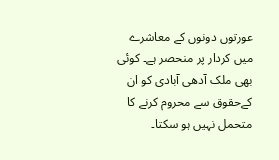عورتوں دونوں کے معاشرے میں کردار پر منحصر ہے۔ کوئی بھی ملک آدھی آبادی کو ان کےحقوق سے محروم کرنے کا متحمل نہیں ہو سکتا۔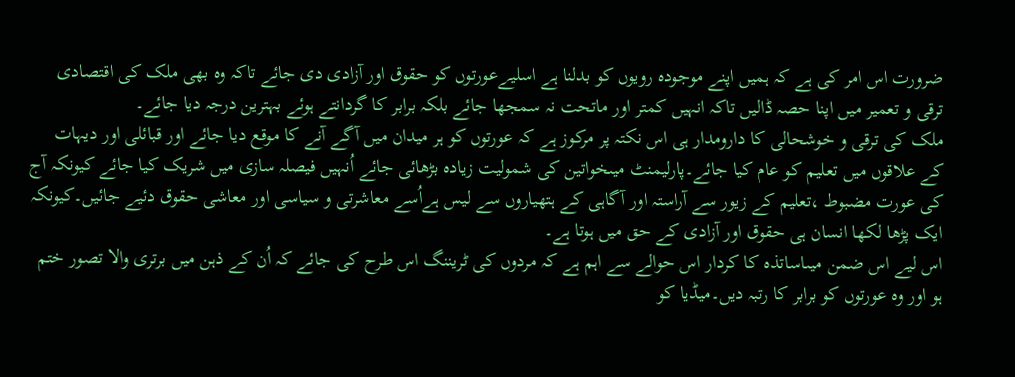ضرورت اس امر کی ہے کہ ہمیں اپنے موجودہ رویوں کو بدلنا ہے اسلیےعورتوں کو حقوق اور آزادی دی جائے تاکہ وہ بھی ملک کی اقتصادی ترقی و تعمیر میں اپنا حصہ ڈالیں تاکہ انہیں کمتر اور ماتحت نہ سمجھا جائے بلکہ برابر کا گردانتے ہوئے بہترین درجہ دیا جائے۔
ملک کی ترقی و خوشحالی کا دارومدار ہی اس نکتہ پر مرکوز ہے کہ عورتوں کو ہر میدان میں آگے آنے کا موقع دیا جائے اور قبائلی اور دیہات کے علاقوں میں تعلیم کو عام کیا جائے۔پارلیمنٹ میںخواتین کی شمولیت زیادہ بڑھائی جائے اُنہیں فیصلہ سازی میں شریک کیا جائے کیونکہ آج کی عورت مضبوط ،تعلیم کے زیور سے آراستہ اور آگاہی کے ہتھیاروں سے لیس ہےاُسے معاشرتی و سیاسی اور معاشی حقوق دئیے جائیں۔کیونکہ ایک پڑھا لکھا انسان ہی حقوق اور آزادی کے حق میں ہوتا ہے۔
اس لیے اس ضمن میںاساتذہ کا کردار اس حوالے سے اہم ہے کہ مردوں کی ٹریننگ اس طرح کی جائے کہ اُن کے ذہن میں برتری والا تصور ختم ہو اور وہ عورتوں کو برابر کا رتبہ دیں۔میڈیا کو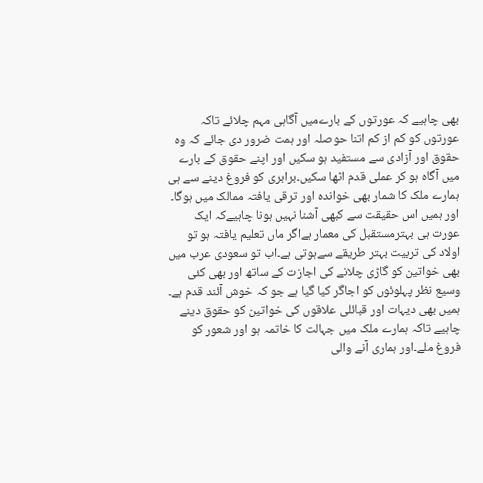بھی چاہیے کہ عورتوں کے بارےمیں آگاہی مہم چلائے تاکہ عورتوں کو کم از کم اتنا حوصلہ اور ہمت ضرور دی جائے کہ وہ حقوق اور آزادی سے مستفید ہو سکیں اور اپنے حقوق کے بارے میں آگاہ ہو کر عملی قدم اٹھا سکیں۔برابری کو فروغ دینے سے ہی ہمارے ملک کا شمار بھی خواندہ اور ترقی یافتہ ممالک میں ہوگا۔
اور ہمیں اس حقیقت سے کبھی آشنا نہیں ہونا چاہیےکہ ایک عورت ہی بہترمستقبل کی معمار ہےاگر ماں تعلیم یافتہ ہو تو اولاد کی تربیت بہتر طریقے سےہوتی ہے۔اب تو سعودی عرب میں بھی خواتین کو گاڑی چلانے کی اجازت کے ساتھ اور بھی کئی وسیع نظر پہلوئوں کو اجاگر کیا گیا ہے جو کہ خوش آئند قدم ہے۔
ہمیں بھی دیہات اور قبائلی علاقوں کی خواتین کو حقوق دینے چاہیے تاکہ ہمارے ملک میں جہالت کا خاتمہ ہو اور شعور کو فروغ ملے۔اور ہماری آنے والی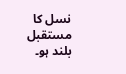نسل کا مستقبل بلند ہو۔